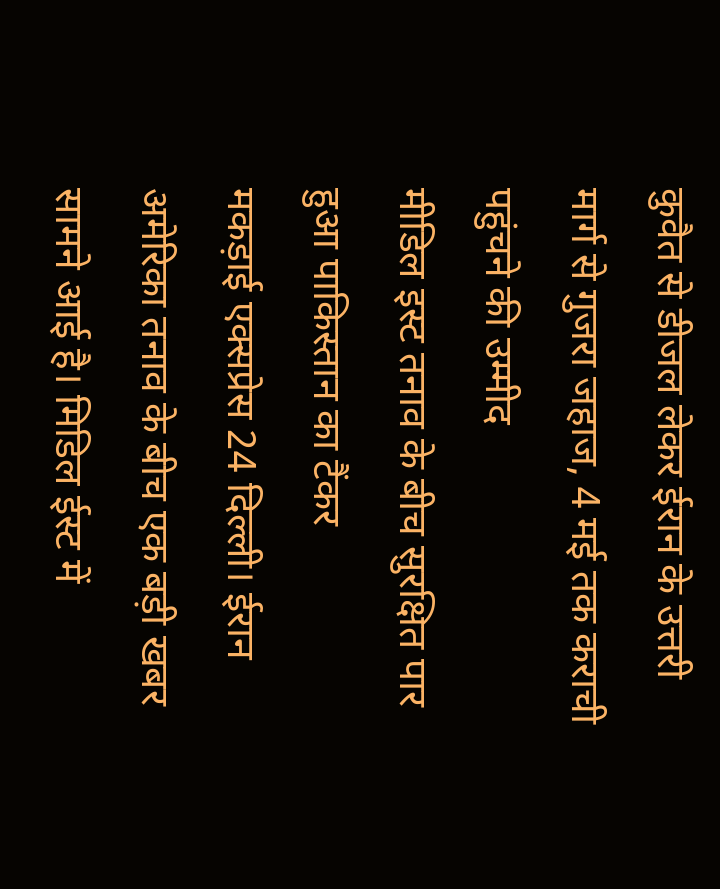कुवैत से डीजल लेकर ईरान के उत्तरी मार्ग से गुजरा जहाज, 4 मई तक कराची पहुंचने की उम्मीद
मीडिल इस्ट तनाव के बीच सुरक्षित पार हुआ पाकिस्तान का टैंकर
मकड़ाई एक्सप्रेस 24 दिल्ली। ईरान अमेरिका तनाव के बीच एक बड़ी खबर सामने आई है। मिडिल ईस्ट में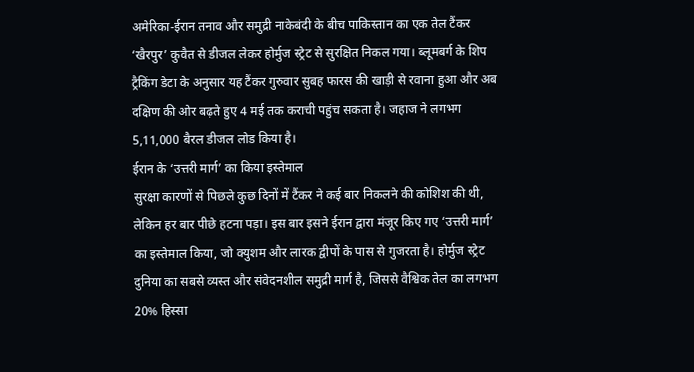अमेरिका-ईरान तनाव और समुद्री नाकेबंदी के बीच पाकिस्तान का एक तेल टैंकर ‘खैरपुर’ कुवैत से डीजल लेकर होर्मुज स्ट्रेट से सुरक्षित निकल गया। ब्लूमबर्ग के शिप ट्रैकिंग डेटा के अनुसार यह टैंकर गुरुवार सुबह फारस की खाड़ी से रवाना हुआ और अब दक्षिण की ओर बढ़ते हुए 4 मई तक कराची पहुंच सकता है। जहाज ने लगभग 5,11,000 बैरल डीजल लोड किया है।
ईरान के ‘उत्तरी मार्ग’ का किया इस्तेमाल
सुरक्षा कारणों से पिछले कुछ दिनों में टैंकर ने कई बार निकलने की कोशिश की थी, लेकिन हर बार पीछे हटना पड़ा। इस बार इसने ईरान द्वारा मंजूर किए गए ‘उत्तरी मार्ग’ का इस्तेमाल किया, जो क्युशम और लारक द्वीपों के पास से गुजरता है। होर्मुज स्ट्रेट दुनिया का सबसे व्यस्त और संवेदनशील समुद्री मार्ग है, जिससे वैश्विक तेल का लगभग 20% हिस्सा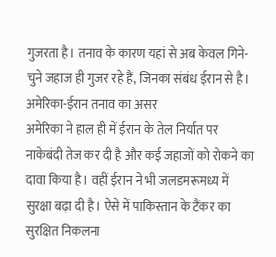गुजरता है। तनाव के कारण यहां से अब केवल गिने-चुने जहाज ही गुजर रहे हैं, जिनका संबंध ईरान से है।
अमेरिका-ईरान तनाव का असर
अमेरिका ने हाल ही में ईरान के तेल निर्यात पर नाकेबंदी तेज कर दी है और कई जहाजों को रोकने का दावा किया है। वहीं ईरान ने भी जलडमरूमध्य में सुरक्षा बढ़ा दी है। ऐसे में पाकिस्तान के टैंकर का सुरक्षित निकलना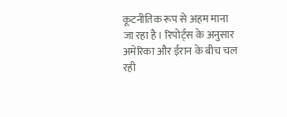कूटनीतिक रूप से अहम माना जा रहा है। रिपोर्ट्स के अनुसार अमेरिका और ईरान के बीच चल रही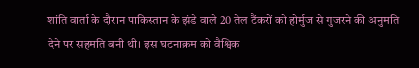शांति वार्ता के दौरान पाकिस्तान के झंडे वाले 20 तेल टैंकरों को होर्मुज से गुजरने की अनुमति देने पर सहमति बनी थी। इस घटनाक्रम को वैश्विक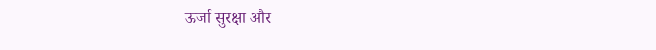ऊर्जा सुरक्षा और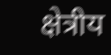क्षेत्रीय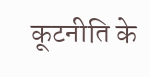कूटनीति के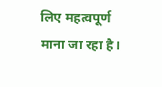लिए महत्वपूर्ण माना जा रहा है।